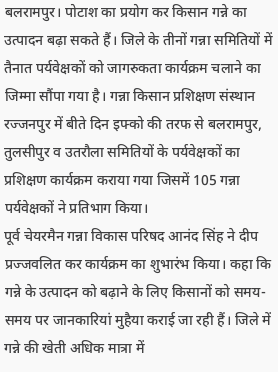बलरामपुर। पोटाश का प्रयोग कर किसान गन्ने का उत्पादन बढ़ा सकते हैं। जिले के तीनों गन्ना समितियों में तैनात पर्यवेक्षकों को जागरुकता कार्यक्रम चलाने का जिम्मा सौंपा गया है। गन्ना किसान प्रशिक्षण संस्थान रज्जनपुर में बीते दिन इफ्को की तरफ से बलरामपुर, तुलसीपुर व उतरौला समितियों के पर्यवेक्षकों का प्रशिक्षण कार्यक्रम कराया गया जिसमें 105 गन्ना पर्यवेक्षकों ने प्रतिभाग किया।
पूर्व चेयरमैन गन्ना विकास परिषद आनंद सिंह ने दीप प्रज्जवलित कर कार्यक्रम का शुभारंभ किया। कहा कि गन्ने के उत्पादन को बढ़ाने के लिए किसानों को समय-समय पर जानकारियां मुहैया कराई जा रही हैं। जिले में गन्ने की खेती अधिक मात्रा में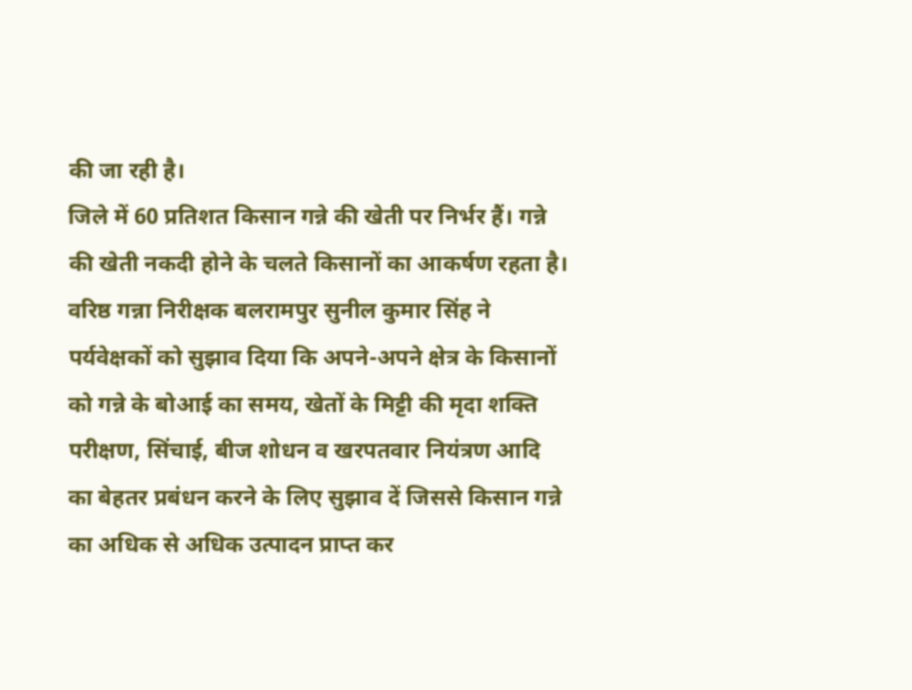की जा रही है।
जिले में 60 प्रतिशत किसान गन्ने की खेती पर निर्भर हैं। गन्ने की खेती नकदी होने के चलते किसानों का आकर्षण रहता है। वरिष्ठ गन्ना निरीक्षक बलरामपुर सुनील कुमार सिंह ने पर्यवेक्षकों को सुझाव दिया कि अपने-अपने क्षेत्र के किसानों को गन्ने के बोआई का समय, खेतों के मिट्टी की मृदा शक्ति परीक्षण, सिंचाई, बीज शोधन व खरपतवार नियंत्रण आदि का बेहतर प्रबंधन करने के लिए सुझाव दें जिससे किसान गन्ने का अधिक से अधिक उत्पादन प्राप्त कर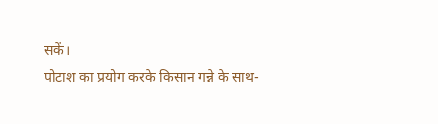सकें।
पोटाश का प्रयोग करके किसान गन्ने के साथ-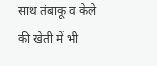साथ तंबाकू व केले की खेती में भी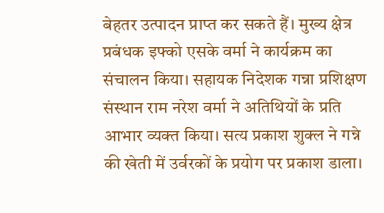बेहतर उत्पादन प्राप्त कर सकते हैं। मुख्य क्षेत्र प्रबंधक इफ्को एसके वर्मा ने कार्यक्रम का संचालन किया। सहायक निदेशक गन्ना प्रशिक्षण संस्थान राम नरेश वर्मा ने अतिथियों के प्रति आभार व्यक्त किया। सत्य प्रकाश शुक्ल ने गन्ने की खेती में उर्वरकों के प्रयोग पर प्रकाश डाला।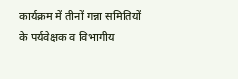कार्यक्रम में तीनों गन्ना समितियों के पर्यवेक्षक व विभागीय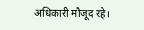अधिकारी मौजूद रहे।